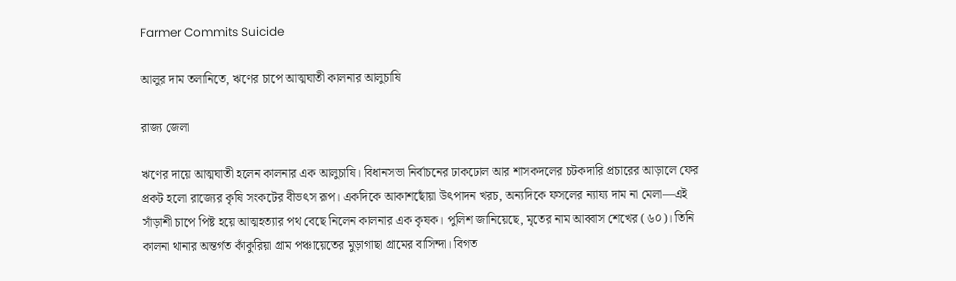Farmer Commits Suicide

আলুর দাম তলানিতে, ঋণের চাপে আত্মঘাতী কালনার আলুচাষি

রাজ্য জেলা

ঋণের দায়ে আত্মঘাতী হলেন কালনার এক আলুচাষি। বিধানসভা নির্বাচনের ঢাকঢোল আর শাসকদলের চটকদারি প্রচারের আড়ালে ফের প্রকট হলো রাজ্যের কৃষি সংকটের বীভৎস রূপ। একদিকে আকাশছোঁয়া উৎপাদন খরচ, অন্যদিকে ফসলের ন্যায্য দাম না মেলা—এই সাঁড়াশী চাপে পিষ্ট হয়ে আত্মহত্যার পথ বেছে নিলেন কালনার এক কৃষক। পুলিশ জানিয়েছে, মৃতের নাম আব্বাস শেখের (৬০)। তিনি কালনা থানার অন্তর্গত কাঁকুরিয়া গ্রাম পঞ্চায়েতের মুড়াগাছা গ্রামের বাসিন্দা। বিগত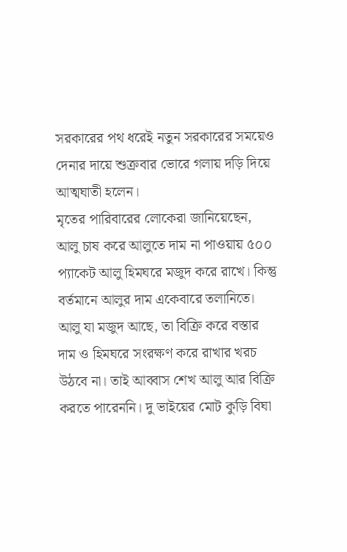সরকারের পথ ধরেই নতুন সরকারের সময়েও দেনার দায়ে শুক্রবার ভোরে গলায় দড়ি দিয়ে আত্মঘাতী হলেন।
মৃতের পারিবারের লোকেরা জানিয়েছেন, আলু চাষ করে আলুতে দাম না পাওয়ায় ৫০০ প্যাকেট আলু হিমঘরে মজুদ করে রাখে। কিন্তু বর্তমানে আলুর দাম একেবারে তলানিতে। আলু যা মজুদ আছে, তা বিক্রি করে বস্তার দাম ও হিমঘরে সংরক্ষণ করে রাখার খরচ উঠবে না। তাই আব্বাস শেখ আলু আর বিক্রি করতে পারেননি। দু ভাইয়ের মোট কুড়ি বিঘা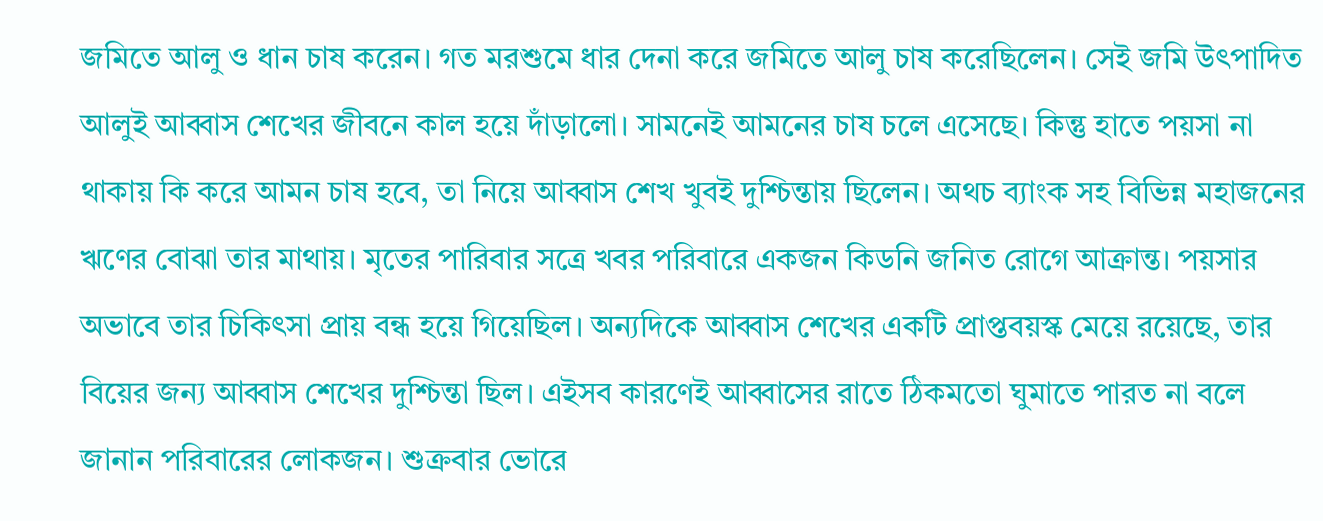জমিতে আলু ও ধান চাষ করেন। গত মরশুমে ধার দেনা করে জমিতে আলু চাষ করেছিলেন। সেই জমি উৎপাদিত আলুই আব্বাস শেখের জীবনে কাল হয়ে দাঁড়ালো। সামনেই আমনের চাষ চলে এসেছে। কিন্তু হাতে পয়সা না থাকায় কি করে আমন চাষ হবে, তা নিয়ে আব্বাস শেখ খুবই দুশ্চিন্তায় ছিলেন। অথচ ব্যাংক সহ বিভিন্ন মহাজনের ঋণের বোঝা তার মাথায়। মৃতের পারিবার সত্রে খবর পরিবারে একজন কিডনি জনিত রোগে আক্রান্ত। পয়সার অভাবে তার চিকিৎসা প্রায় বন্ধ হয়ে গিয়েছিল। অন্যদিকে আব্বাস শেখের একটি প্রাপ্তবয়স্ক মেয়ে রয়েছে, তার বিয়ের জন্য আব্বাস শেখের দুশ্চিন্তা ছিল। এইসব কারণেই আব্বাসের রাতে ঠিকমতো ঘুমাতে পারত না বলে জানান পরিবারের লোকজন। শুক্রবার ভোরে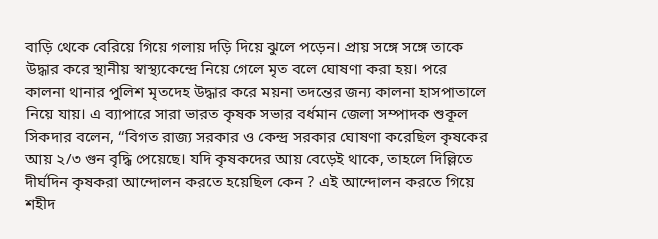বাড়ি থেকে বেরিয়ে গিয়ে গলায় দড়ি দিয়ে ঝুলে পড়েন। প্রায় সঙ্গে সঙ্গে তাকে উদ্ধার করে স্থানীয় স্বাস্থ্যকেন্দ্রে নিয়ে গেলে মৃত বলে ঘোষণা করা হয়। পরে কালনা থানার পুলিশ মৃতদেহ উদ্ধার করে ময়না তদন্তের জন্য কালনা হাসপাতালে নিয়ে যায়। এ ব্যাপারে সারা ভারত কৃষক সভার বর্ধমান জেলা সম্পাদক শুকূল সিকদার বলেন, ‘‘বিগত রাজ্য সরকার ও কেন্দ্র সরকার ঘোষণা করেছিল কৃষকের আয় ২/৩ গুন বৃদ্ধি পেয়েছে। যদি কৃষকদের আয় বেড়েই থাকে, তাহলে দিল্লিতে দীর্ঘদিন কৃষকরা আন্দোলন করতে হয়েছিল কেন ? এই আন্দোলন করতে গিয়ে শহীদ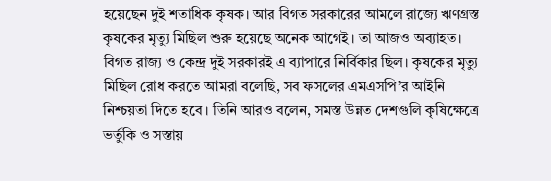হয়েছেন দুই শতাধিক কৃষক। আর বিগত সরকারের আমলে রাজ্যে ঋণগ্রস্ত কৃষকের মৃত্যু মিছিল শুরু হয়েছে অনেক আগেই। তা আজও অব্যাহত। বিগত রাজ্য ও কেন্দ্র দুই সরকারই এ ব্যাপারে নির্বিকার ছিল। কৃষকের মৃত্যু মিছিল রোধ করতে আমরা বলেছি, সব ফসলের এমএসপি’র আইনি নিশ্চয়তা দিতে হবে। তিনি আরও বলেন, সমস্ত উন্নত দেশগুলি কৃষিক্ষেত্রে ভর্তুকি ও সস্তায়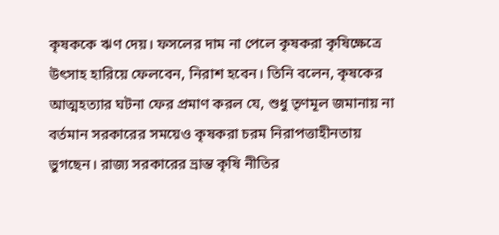কৃষককে ঋণ দেয়। ফসলের দাম না পেলে কৃষকরা কৃষিক্ষেত্রে উৎসাহ হারিয়ে ফেলবেন, নিরাশ হবেন। তিনি বলেন, কৃষকের আত্মহত্যার ঘটনা ফের প্রমাণ করল যে, শুধু তৃণমূল জমানায় না বর্তমান সরকারের সময়েও কৃষকরা চরম নিরাপত্তাহীনতায় ভুগছেন। রাজ্য সরকারের ভ্রান্ত কৃষি নীতির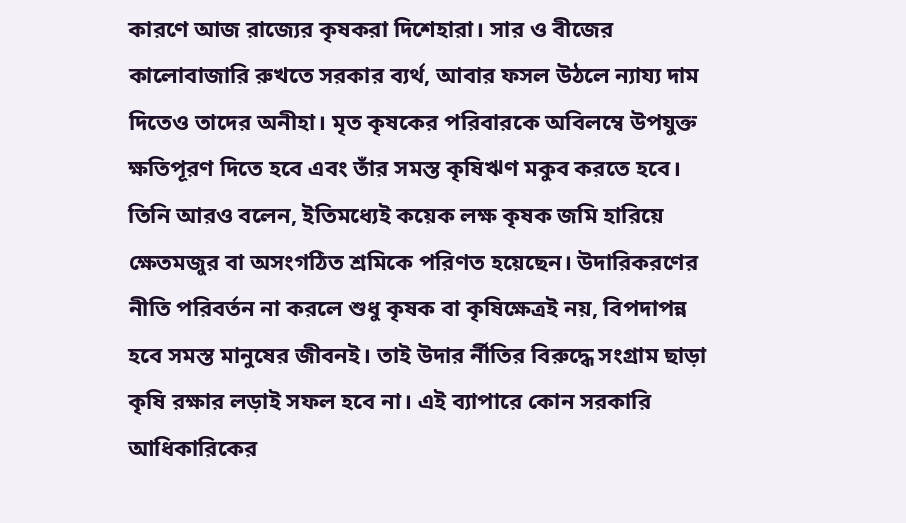কারণে আজ রাজ্যের কৃষকরা দিশেহারা। সার ও বীজের কালোবাজারি রুখতে সরকার ব্যর্থ, আবার ফসল উঠলে ন্যায্য দাম দিতেও তাদের অনীহা। মৃত কৃষকের পরিবারকে অবিলম্বে উপযুক্ত ক্ষতিপূরণ দিতে হবে এবং তাঁর সমস্ত কৃষিঋণ মকুব করতে হবে। তিনি আরও বলেন, ইতিমধ্যেই কয়েক লক্ষ কৃষক জমি হারিয়ে ক্ষেতমজুর বা অসংগঠিত শ্রমিকে পরিণত হয়েছেন। উদারিকরণের নীতি পরিবর্তন না করলে শুধু কৃষক বা কৃষিক্ষেত্রই নয়, বিপদাপন্ন হবে সমস্ত মানুষের জীবনই। তাই উদার র্নীতির বিরুদ্ধে সংগ্রাম ছাড়া কৃষি রক্ষার লড়াই সফল হবে না। এই ব্যাপারে কোন সরকারি আধিকারিকের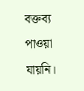বক্তব্য পাওয়া যায়নি।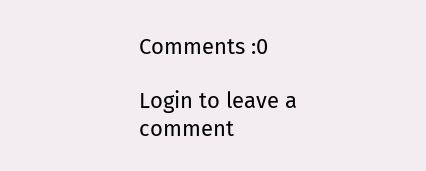Comments :0

Login to leave a comment